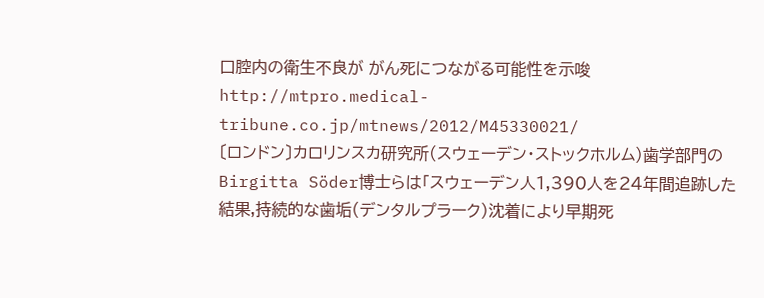口腔内の衛生不良が がん死につながる可能性を示唆
http://mtpro.medical-tribune.co.jp/mtnews/2012/M45330021/
〔ロンドン〕カロリンスカ研究所(スウェーデン・ストックホルム)歯学部門のBirgitta Söder博士らは「スウェーデン人1,390人を24年間追跡した結果,持続的な歯垢(デンタルプラーク)沈着により早期死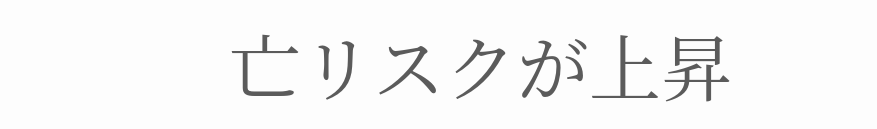亡リスクが上昇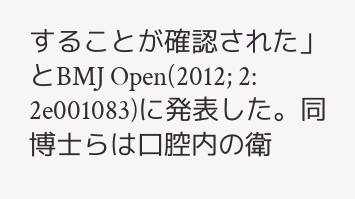することが確認された」とBMJ Open(2012; 2: 2e001083)に発表した。同博士らは口腔内の衛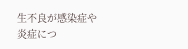生不良が感染症や炎症につ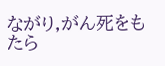ながり,がん死をもたら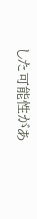した可能性があ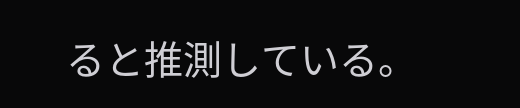ると推測している。